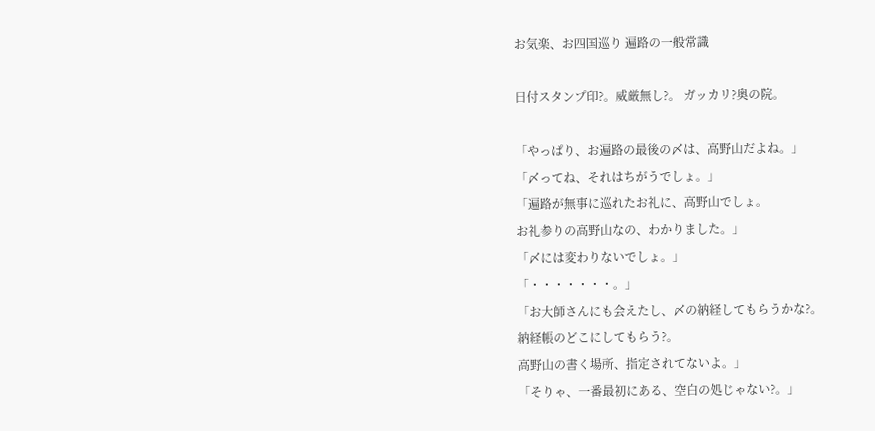お気楽、お四国巡り 遍路の一般常識

日付スタンプ印?。威厳無し?。 ガッカリ?奥の院。

「やっぱり、お遍路の最後の〆は、高野山だよね。」
「〆ってね、それはちがうでしょ。」
「遍路が無事に巡れたお礼に、高野山でしょ。
お礼参りの高野山なの、わかりました。」
「〆には変わりないでしょ。」
「・・・・・・・。」
「お大師さんにも会えたし、〆の納経してもらうかな?。
納経帳のどこにしてもらう?。
高野山の書く場所、指定されてないよ。」
「そりゃ、一番最初にある、空白の処じゃない?。」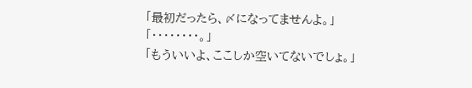「最初だったら、〆になってませんよ。」
「・・・・・・・・。」
「もういいよ、ここしか空いてないでしょ。」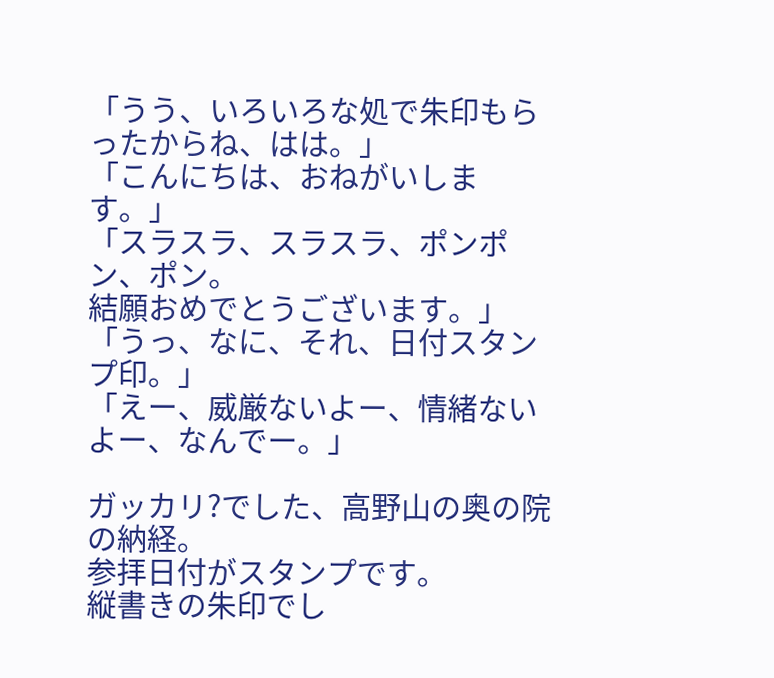「うう、いろいろな処で朱印もらったからね、はは。」
「こんにちは、おねがいします。」
「スラスラ、スラスラ、ポンポン、ポン。
結願おめでとうございます。」
「うっ、なに、それ、日付スタンプ印。」
「えー、威厳ないよー、情緒ないよー、なんでー。」

ガッカリ?でした、高野山の奥の院の納経。
参拝日付がスタンプです。
縦書きの朱印でし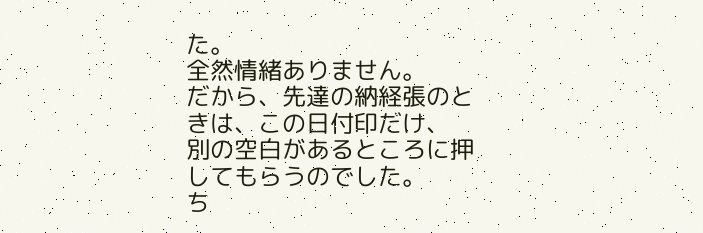た。
全然情緒ありません。
だから、先達の納経張のときは、この日付印だけ、
別の空白があるところに押してもらうのでした。
ち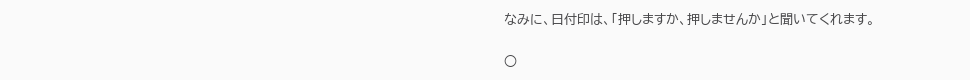なみに、日付印は、「押しますか、押しませんか」と聞いてくれます。

○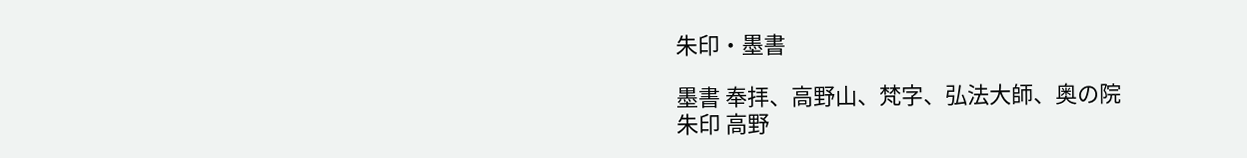朱印・墨書

墨書 奉拝、高野山、梵字、弘法大師、奥の院
朱印 高野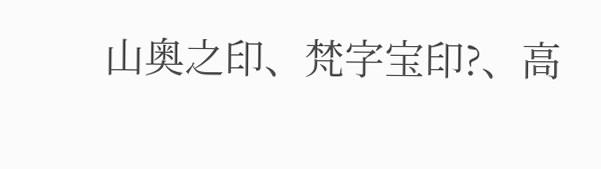山奥之印、梵字宝印?、高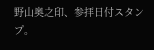野山奥之印、参拝日付スタンプ。